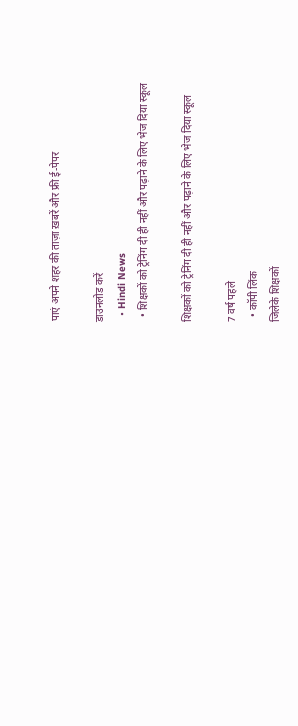पाएं अपने शहर की ताज़ा ख़बरें और फ्री ई-पेपर

डाउनलोड करें
  • Hindi News
  • शिक्षकों को ट्रेनिंग दी ही नहीं और पढ़ाने के लिए भेज दिया स्कूल

शिक्षकों को ट्रेनिंग दी ही नहीं और पढ़ाने के लिए भेज दिया स्कूल

7 वर्ष पहले
  • कॉपी लिंक
जिलेके शिक्षकों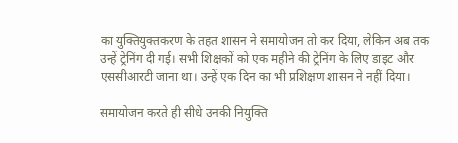का युक्तियुक्तकरण के तहत शासन ने समायोजन तो कर दिया, लेकिन अब तक उन्हें ट्रेनिंग दी गई। सभी शिक्षकों को एक महीने की ट्रेनिंग के लिए डाइट और एससीआरटी जाना था। उन्हें एक दिन का भी प्रशिक्षण शासन ने नहीं दिया।

समायोजन करते ही सीधे उनकी नियुक्ति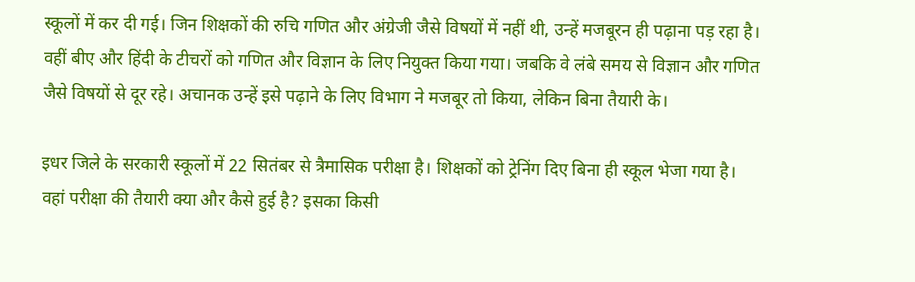स्कूलों में कर दी गई। जिन शिक्षकों की रुचि गणित और अंग्रेजी जैसे विषयों में नहीं थी, उन्हें मजबूरन ही पढ़ाना पड़ रहा है। वहीं बीए और हिंदी के टीचरों को गणित और विज्ञान के लिए नियुक्त किया गया। जबकि वे लंबे समय से विज्ञान और गणित जैसे विषयों से दूर रहे। अचानक उन्हें इसे पढ़ाने के लिए विभाग ने मजबूर तो किया, लेकिन बिना तैयारी के।

इधर जिले के सरकारी स्कूलों में 22 सितंबर से त्रैमासिक परीक्षा है। शिक्षकों को ट्रेनिंग दिए बिना ही स्कूल भेजा गया है। वहां परीक्षा की तैयारी क्या और कैसे हुई है? इसका किसी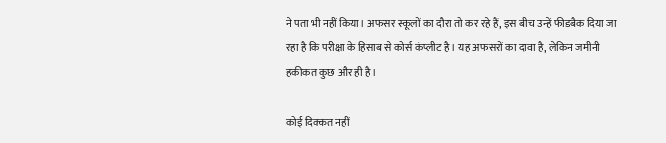ने पता भी नहीं किया। अफसर स्कूलों का दौरा तो कर रहे हैं, इस बीच उन्हें फीडबैक दिया जा रहा है कि परीक्षा के हिसाब से कोर्स कंप्लीट है। यह अफसरों का दावा है, लेकिन जमीनी हकीकत कुछ और ही है।

कोई दिक्कत नहीं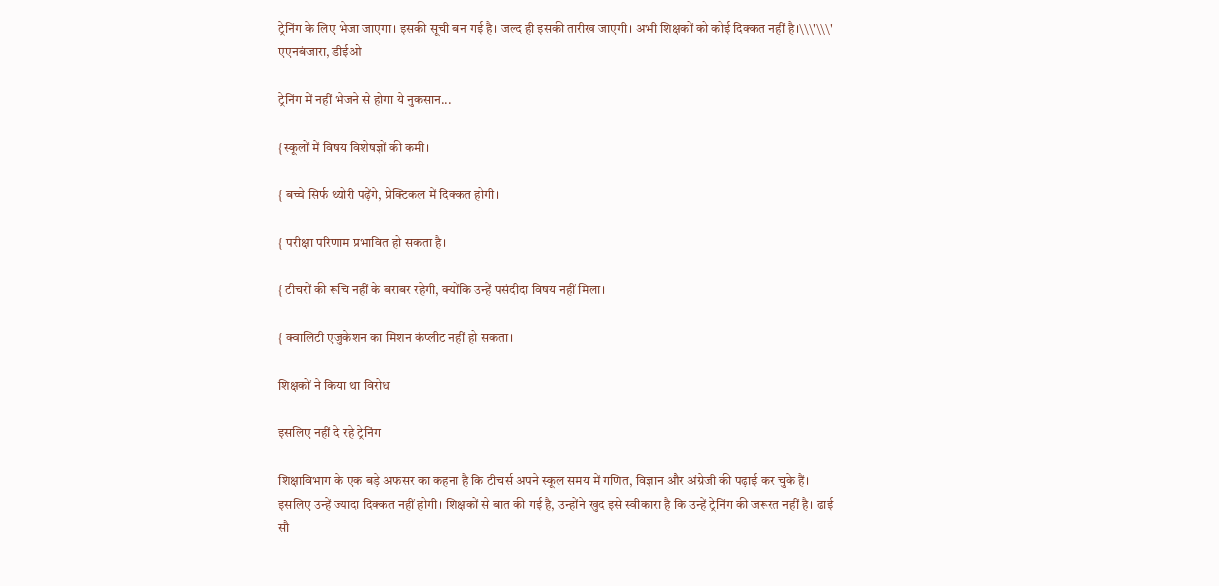ट्रेनिंग के लिए भेजा जाएगा। इसकी सूची बन गई है। जल्द ही इसकी तारीख जाएगी। अभी शिक्षकों को कोई दिक्कत नहीं है।\\\'\\\' एएनबंजारा, डीईओ

ट्रेनिंग में नहीं भेजने से होगा ये नुकसान...

{स्कूलों में विषय विशेषज्ञों की कमी।

{ बच्चे सिर्फ थ्योरी पढ़ेंगे, प्रेक्टिकल में दिक्कत होगी।

{ परीक्षा परिणाम प्रभावित हो सकता है।

{ टीचरों की रूचि नहीं के बराबर रहेगी, क्योंकि उन्हें पसंदीदा विषय नहीं मिला।

{ क्वालिटी एजुकेशन का मिशन कंप्लीट नहीं हो सकता।

शिक्षकों ने किया था विरोध

इसलिए नहीं दे रहे ट्रेनिंग

शिक्षाविभाग के एक बड़े अफसर का कहना है कि टीचर्स अपने स्कूल समय में गणित, विज्ञान और अंग्रेजी की पढ़ाई कर चुके हैं। इसलिए उन्हें ज्यादा दिक्कत नहीं होगी। शिक्षकों से बात की गई है, उन्होंने खुद इसे स्वीकारा है कि उन्हें ट्रेनिंग की जरूरत नहीं है। ढाई सौ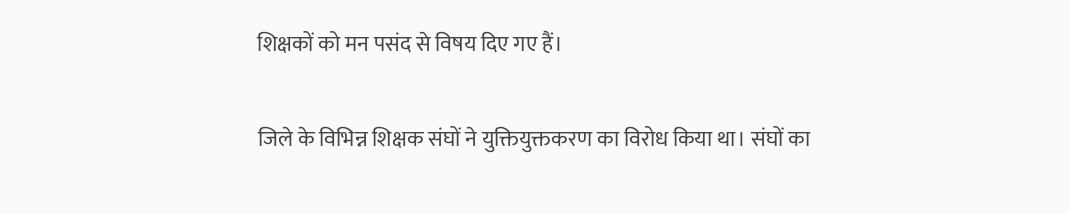शिक्षकों को मन पसंद से विषय दिए गए हैं।

जिले के विभिन्न शिक्षक संघों ने युक्तियुक्तकरण का विरोध किया था। संघों का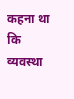कहना था कि व्यवस्था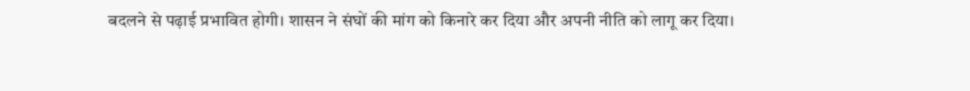बदलने से पढ़ाई प्रभावित होगी। शासन ने संघों की मांग को किनारे कर दिया और अपनी नीति को लागू कर दिया।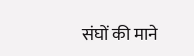संघों की माने